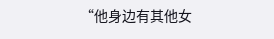“他身边有其他女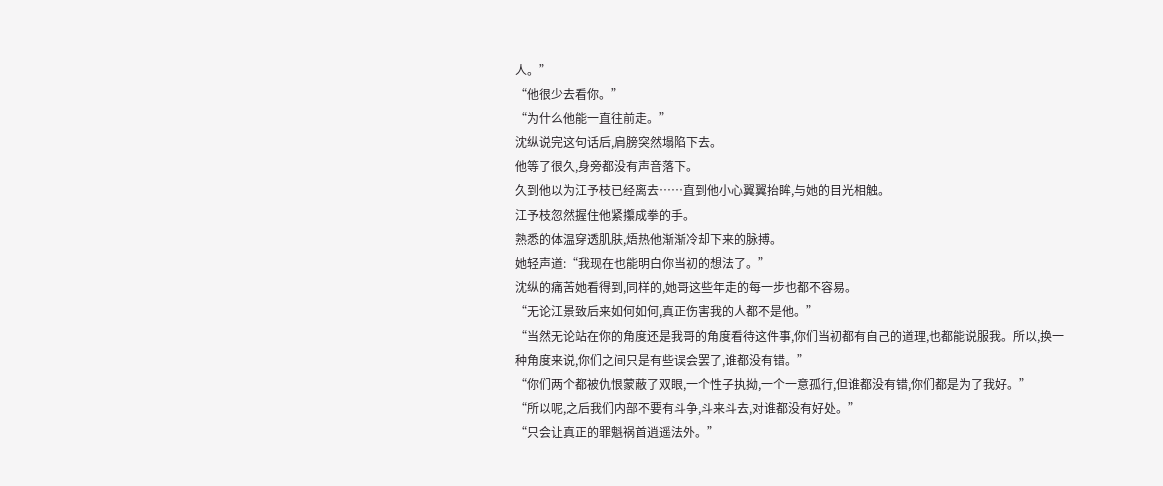人。”
“他很少去看你。”
“为什么他能一直往前走。”
沈纵说完这句话后,肩膀突然塌陷下去。
他等了很久,身旁都没有声音落下。
久到他以为江予枝已经离去……直到他小心翼翼抬眸,与她的目光相触。
江予枝忽然握住他紧攥成拳的手。
熟悉的体温穿透肌肤,焐热他渐渐冷却下来的脉搏。
她轻声道:“我现在也能明白你当初的想法了。”
沈纵的痛苦她看得到,同样的,她哥这些年走的每一步也都不容易。
“无论江景致后来如何如何,真正伤害我的人都不是他。”
“当然无论站在你的角度还是我哥的角度看待这件事,你们当初都有自己的道理,也都能说服我。所以,换一种角度来说,你们之间只是有些误会罢了,谁都没有错。”
“你们两个都被仇恨蒙蔽了双眼,一个性子执拗,一个一意孤行,但谁都没有错,你们都是为了我好。”
“所以呢,之后我们内部不要有斗争,斗来斗去,对谁都没有好处。”
“只会让真正的罪魁祸首逍遥法外。”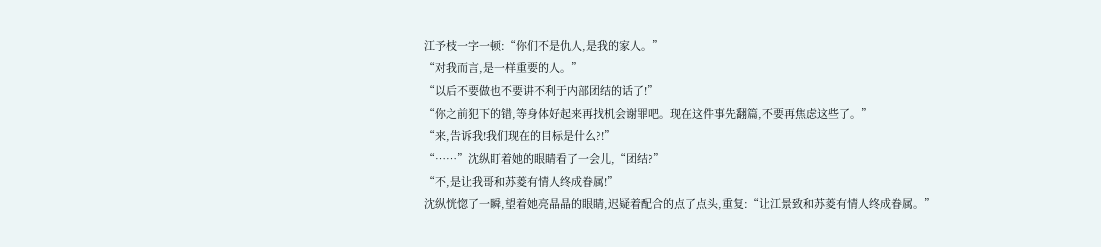江予枝一字一顿:“你们不是仇人,是我的家人。”
“对我而言,是一样重要的人。”
“以后不要做也不要讲不利于内部团结的话了!”
“你之前犯下的错,等身体好起来再找机会谢罪吧。现在这件事先翻篇,不要再焦虑这些了。”
“来,告诉我!我们现在的目标是什么?!”
“……”沈纵盯着她的眼睛看了一会儿,“团结?”
“不,是让我哥和苏菱有情人终成眷属!”
沈纵恍惚了一瞬,望着她亮晶晶的眼睛,迟疑着配合的点了点头,重复:“让江景致和苏菱有情人终成眷属。”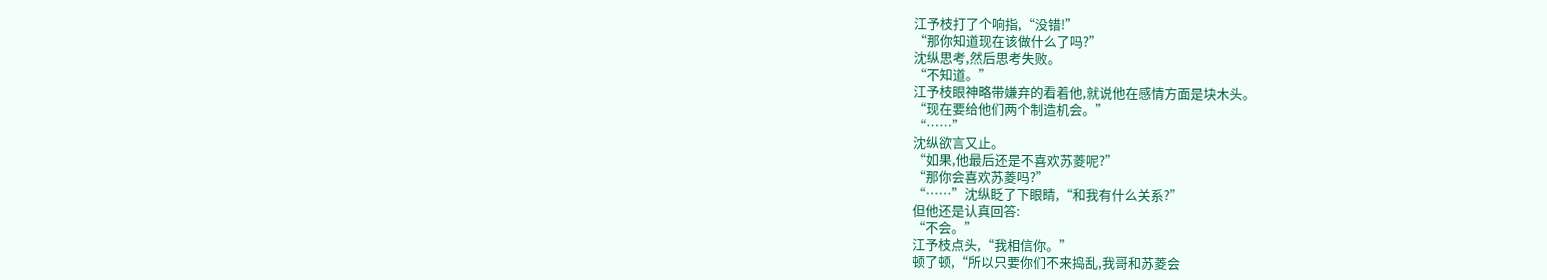江予枝打了个响指,“没错!”
“那你知道现在该做什么了吗?”
沈纵思考,然后思考失败。
“不知道。”
江予枝眼神略带嫌弃的看着他,就说他在感情方面是块木头。
“现在要给他们两个制造机会。”
“……”
沈纵欲言又止。
“如果,他最后还是不喜欢苏菱呢?”
“那你会喜欢苏菱吗?”
“……”沈纵眨了下眼睛,“和我有什么关系?”
但他还是认真回答:
“不会。”
江予枝点头,“我相信你。”
顿了顿,“所以只要你们不来捣乱,我哥和苏菱会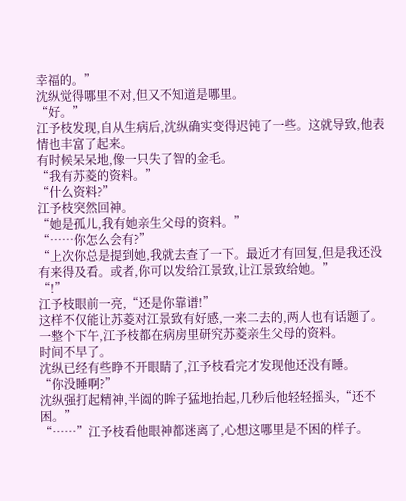幸福的。”
沈纵觉得哪里不对,但又不知道是哪里。
“好。”
江予枝发现,自从生病后,沈纵确实变得迟钝了一些。这就导致,他表情也丰富了起来。
有时候呆呆地,像一只失了智的金毛。
“我有苏菱的资料。”
“什么资料?”
江予枝突然回神。
“她是孤儿,我有她亲生父母的资料。”
“……你怎么会有?”
“上次你总是提到她,我就去查了一下。最近才有回复,但是我还没有来得及看。或者,你可以发给江景致,让江景致给她。”
“!”
江予枝眼前一亮,“还是你靠谱!”
这样不仅能让苏菱对江景致有好感,一来二去的,两人也有话题了。
一整个下午,江予枝都在病房里研究苏菱亲生父母的资料。
时间不早了。
沈纵已经有些睁不开眼睛了,江予枝看完才发现他还没有睡。
“你没睡啊?”
沈纵强打起精神,半阖的眸子猛地抬起,几秒后他轻轻摇头,“还不困。”
“……”江予枝看他眼神都迷离了,心想这哪里是不困的样子。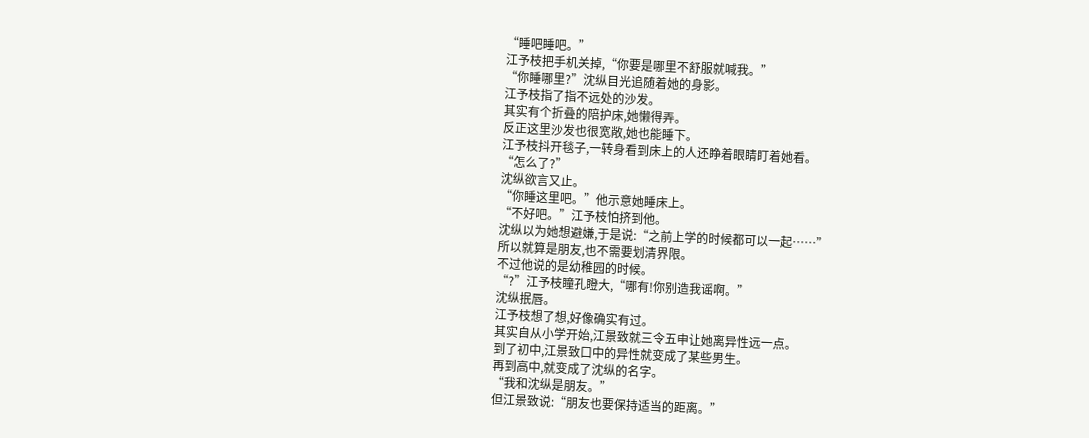“睡吧睡吧。”
江予枝把手机关掉,“你要是哪里不舒服就喊我。”
“你睡哪里?”沈纵目光追随着她的身影。
江予枝指了指不远处的沙发。
其实有个折叠的陪护床,她懒得弄。
反正这里沙发也很宽敞,她也能睡下。
江予枝抖开毯子,一转身看到床上的人还睁着眼睛盯着她看。
“怎么了?”
沈纵欲言又止。
“你睡这里吧。”他示意她睡床上。
“不好吧。”江予枝怕挤到他。
沈纵以为她想避嫌,于是说:“之前上学的时候都可以一起……”
所以就算是朋友,也不需要划清界限。
不过他说的是幼稚园的时候。
“?”江予枝瞳孔瞪大,“哪有!你别造我谣啊。”
沈纵抿唇。
江予枝想了想,好像确实有过。
其实自从小学开始,江景致就三令五申让她离异性远一点。
到了初中,江景致口中的异性就变成了某些男生。
再到高中,就变成了沈纵的名字。
“我和沈纵是朋友。”
但江景致说:“朋友也要保持适当的距离。”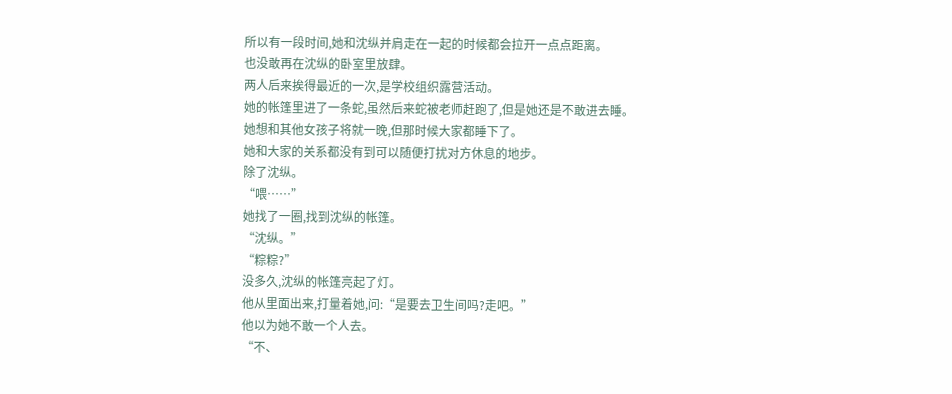所以有一段时间,她和沈纵并肩走在一起的时候都会拉开一点点距离。
也没敢再在沈纵的卧室里放肆。
两人后来挨得最近的一次,是学校组织露营活动。
她的帐篷里进了一条蛇,虽然后来蛇被老师赶跑了,但是她还是不敢进去睡。
她想和其他女孩子将就一晚,但那时候大家都睡下了。
她和大家的关系都没有到可以随便打扰对方休息的地步。
除了沈纵。
“喂……”
她找了一圈,找到沈纵的帐篷。
“沈纵。”
“粽粽?”
没多久,沈纵的帐篷亮起了灯。
他从里面出来,打量着她,问:“是要去卫生间吗?走吧。”
他以为她不敢一个人去。
“不、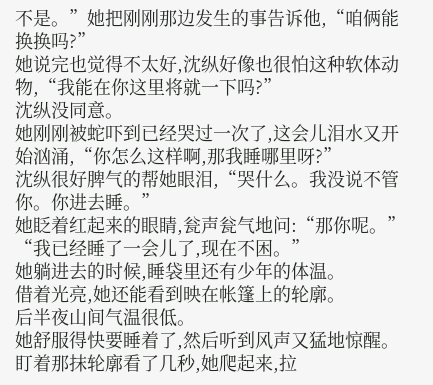不是。”她把刚刚那边发生的事告诉他,“咱俩能换换吗?”
她说完也觉得不太好,沈纵好像也很怕这种软体动物,“我能在你这里将就一下吗?”
沈纵没同意。
她刚刚被蛇吓到已经哭过一次了,这会儿泪水又开始汹涌,“你怎么这样啊,那我睡哪里呀?”
沈纵很好脾气的帮她眼泪,“哭什么。我没说不管你。你进去睡。”
她眨着红起来的眼睛,瓮声瓮气地问:“那你呢。”
“我已经睡了一会儿了,现在不困。”
她躺进去的时候,睡袋里还有少年的体温。
借着光亮,她还能看到映在帐篷上的轮廓。
后半夜山间气温很低。
她舒服得快要睡着了,然后听到风声又猛地惊醒。
盯着那抹轮廓看了几秒,她爬起来,拉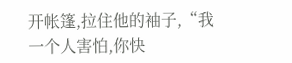开帐篷,拉住他的袖子,“我一个人害怕,你快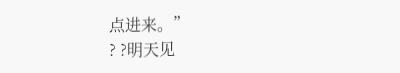点进来。”
? ?明天见